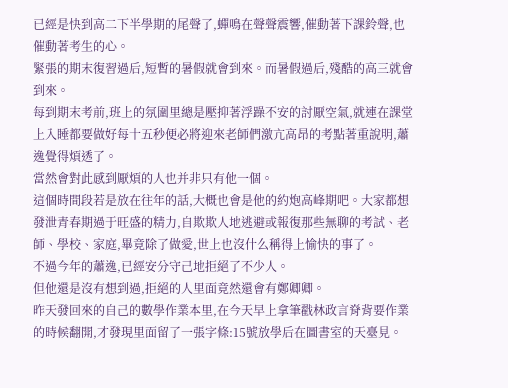已經是快到高二下半學期的尾聲了,蟬鳴在聲聲震響,催動著下課鈴聲,也催動著考生的心。
緊張的期末復習過后,短暫的暑假就會到來。而暑假過后,殘酷的高三就會到來。
每到期末考前,班上的氛圍里總是壓抑著浮躁不安的討厭空氣,就連在課堂上入睡都要做好每十五秒便必將迎來老師們激亢高昂的考點著重說明,蕭逸覺得煩透了。
當然會對此感到厭煩的人也并非只有他一個。
這個時間段若是放在往年的話,大概也會是他的約炮高峰期吧。大家都想發泄青春期過于旺盛的精力,自欺欺人地逃避或報復那些無聊的考試、老師、學校、家庭,畢竟除了做愛,世上也沒什么稱得上愉快的事了。
不過今年的蕭逸,已經安分守己地拒絕了不少人。
但他還是沒有想到過,拒絕的人里面竟然還會有鄭卿卿。
昨天發回來的自己的數學作業本里,在今天早上拿筆戳林政言脊背要作業的時候翻開,才發現里面留了一張字條:15號放學后在圖書室的天臺見。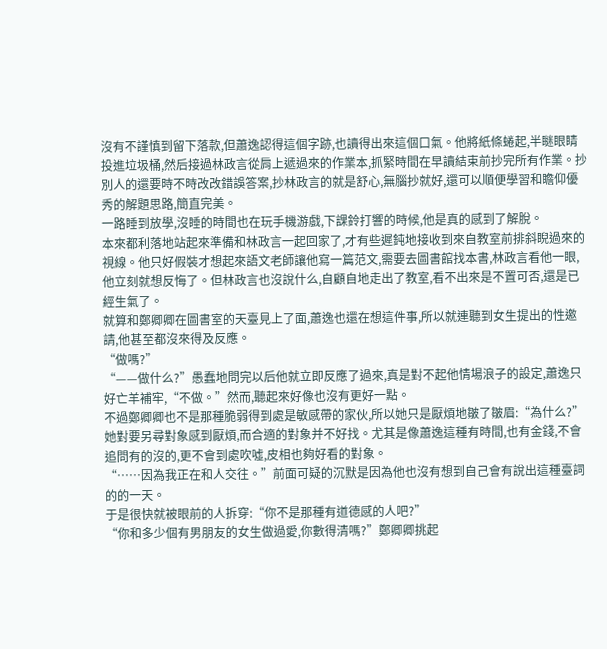沒有不謹慎到留下落款,但蕭逸認得這個字跡,也讀得出來這個口氣。他將紙條蜷起,半瞇眼睛投進垃圾桶,然后接過林政言從肩上遞過來的作業本,抓緊時間在早讀結束前抄完所有作業。抄別人的還要時不時改改錯誤答案,抄林政言的就是舒心,無腦抄就好,還可以順便學習和瞻仰優秀的解題思路,簡直完美。
一路睡到放學,沒睡的時間也在玩手機游戲,下課鈴打響的時候,他是真的感到了解脫。
本來都利落地站起來準備和林政言一起回家了,才有些遲鈍地接收到來自教室前排斜睨過來的視線。他只好假裝才想起來語文老師讓他寫一篇范文,需要去圖書館找本書,林政言看他一眼,他立刻就想反悔了。但林政言也沒說什么,自顧自地走出了教室,看不出來是不置可否,還是已經生氣了。
就算和鄭卿卿在圖書室的天臺見上了面,蕭逸也還在想這件事,所以就連聽到女生提出的性邀請,他甚至都沒來得及反應。
“做嗎?”
“——做什么?”愚蠢地問完以后他就立即反應了過來,真是對不起他情場浪子的設定,蕭逸只好亡羊補牢,“不做。”然而,聽起來好像也沒有更好一點。
不過鄭卿卿也不是那種脆弱得到處是敏感帶的家伙,所以她只是厭煩地皺了皺眉:“為什么?”她對要另尋對象感到厭煩,而合適的對象并不好找。尤其是像蕭逸這種有時間,也有金錢,不會追問有的沒的,更不會到處吹噓,皮相也夠好看的對象。
“……因為我正在和人交往。”前面可疑的沉默是因為他也沒有想到自己會有說出這種臺詞的的一天。
于是很快就被眼前的人拆穿:“你不是那種有道德感的人吧?”
“你和多少個有男朋友的女生做過愛,你數得清嗎?”鄭卿卿挑起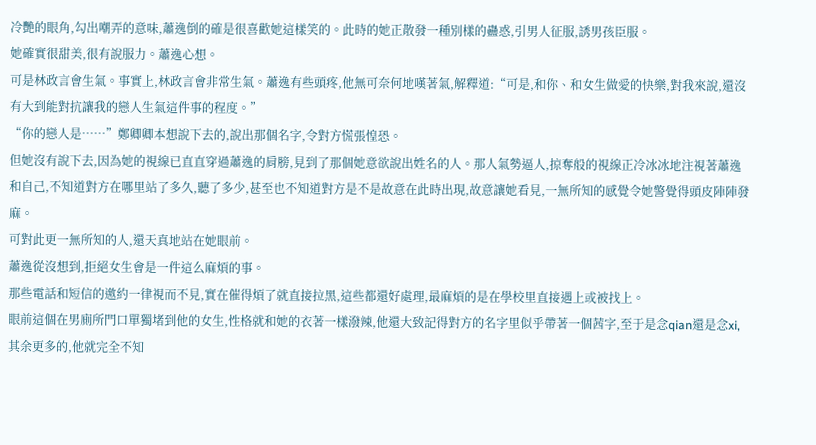冷艷的眼角,勾出嘲弄的意味,蕭逸倒的確是很喜歡她這樣笑的。此時的她正散發一種別樣的蠱惑,引男人征服,誘男孩臣服。
她確實很甜美,很有說服力。蕭逸心想。
可是林政言會生氣。事實上,林政言會非常生氣。蕭逸有些頭疼,他無可奈何地嘆著氣,解釋道:“可是,和你、和女生做愛的快樂,對我來說,還沒有大到能對抗讓我的戀人生氣這件事的程度。”
“你的戀人是……”鄭卿卿本想說下去的,說出那個名字,令對方慌張惶恐。
但她沒有說下去,因為她的視線已直直穿過蕭逸的肩膀,見到了那個她意欲說出姓名的人。那人氣勢逼人,掠奪般的視線正冷冰冰地注視著蕭逸和自己,不知道對方在哪里站了多久,聽了多少,甚至也不知道對方是不是故意在此時出現,故意讓她看見,一無所知的感覺令她警覺得頭皮陣陣發麻。
可對此更一無所知的人,還天真地站在她眼前。
蕭逸從沒想到,拒絕女生會是一件這么麻煩的事。
那些電話和短信的邀約一律視而不見,實在催得煩了就直接拉黑,這些都還好處理,最麻煩的是在學校里直接遇上或被找上。
眼前這個在男廁所門口單獨堵到他的女生,性格就和她的衣著一樣潑辣,他還大致記得對方的名字里似乎帶著一個茜字,至于是念qian還是念xi,其余更多的,他就完全不知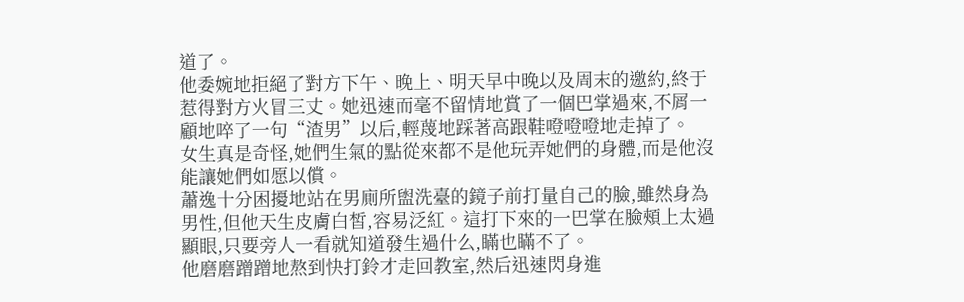道了。
他委婉地拒絕了對方下午、晚上、明天早中晚以及周末的邀約,終于惹得對方火冒三丈。她迅速而毫不留情地賞了一個巴掌過來,不屑一顧地啐了一句“渣男”以后,輕蔑地踩著高跟鞋噔噔噔地走掉了。
女生真是奇怪,她們生氣的點從來都不是他玩弄她們的身體,而是他沒能讓她們如愿以償。
蕭逸十分困擾地站在男廁所盥洗臺的鏡子前打量自己的臉,雖然身為男性,但他天生皮膚白皙,容易泛紅。這打下來的一巴掌在臉頰上太過顯眼,只要旁人一看就知道發生過什么,瞞也瞞不了。
他磨磨蹭蹭地熬到快打鈴才走回教室,然后迅速閃身進